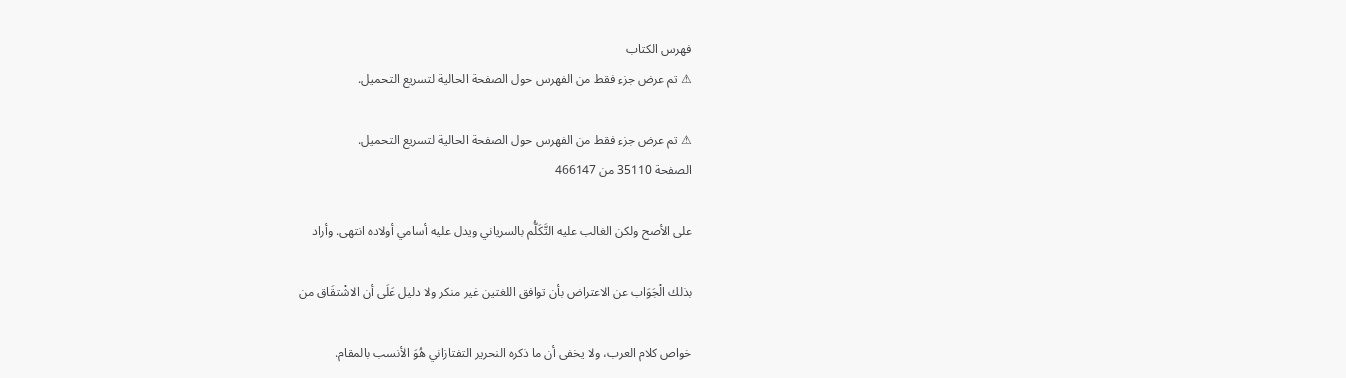فهرس الكتاب
⚠ تم عرض جزء فقط من الفهرس حول الصفحة الحالية لتسريع التحميل.

⚠ تم عرض جزء فقط من الفهرس حول الصفحة الحالية لتسريع التحميل.
الصفحة 35110 من 466147

على الأصح ولكن الغالب عليه التَّكَلُّم بالسرياني ويدل عليه أسامي أولاده انتهى. وأراد

بذلك الْجَوَاب عن الاعتراض بأن توافق اللغتين غير منكر ولا دليل عَلَى أن الاشْتقَاق من

خواص كلام العرب، ولا يخفى أن ما ذكره النحرير التفتازاني هُوَ الأنسب بالمقام.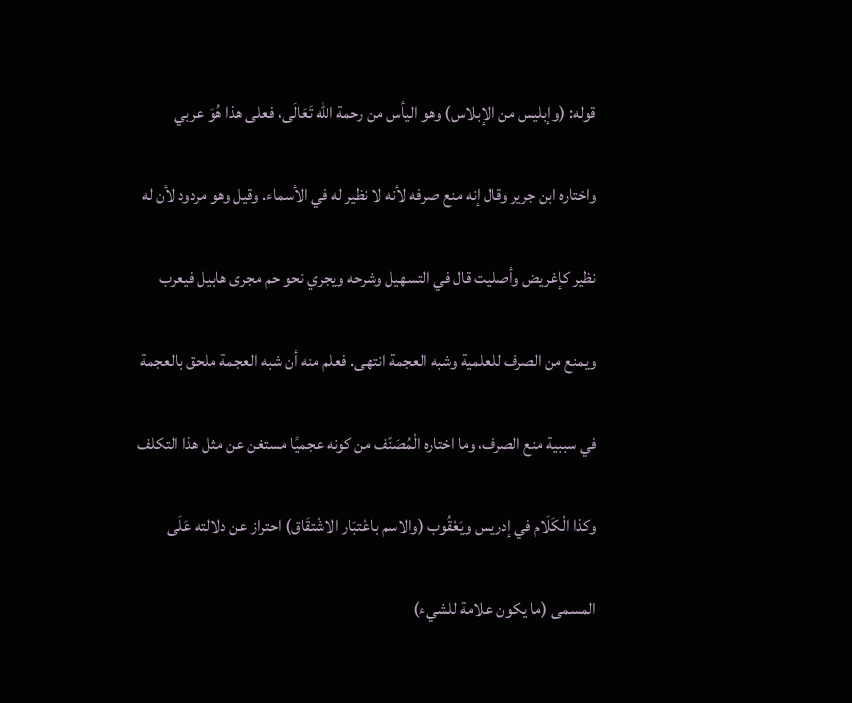قوله: (وإبليس من الإبلاس) وهو اليأس من رحمة الله تَعَالَى، فعلى هذا هُوَ عربي

واختاره ابن جرير وقال إنه منع صرفه لأنه لا نظير له في الأسماء. وقيل وهو مردود لأن له

نظير كإغريض وأصليت قال في التسهيل وشرحه ويجري نحو حم مجرى هابيل فيعرب

ويمنع من الصرف للعلمية وشبه العجمة انتهى. فعلم منه أن شبه العجمة ملحق بالعجمة

في سببية منع الصرف، وما اختاره الْمُصَنّف من كونه عجميًا مستغن عن مثل هذا التكلف

وكذا الْكَلَام في إدريس ويَعْقُوب (والاسم باعْتبَار الاشْتقَاق) احتراز عن دلالته عَلَى

المسمى (ما يكون علامة للشيء)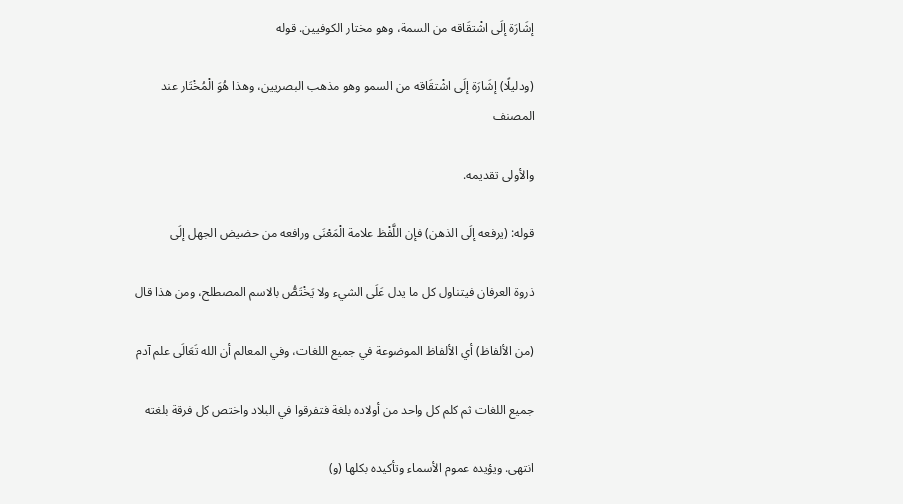إشَارَة إلَى اشْتقَاقه من السمة، وهو مختار الكوفيين. قوله

(ودليلًا) إشَارَة إلَى اشْتقَاقه من السمو وهو مذهب البصريين، وهذا هُوَ الْمُخْتَار عند المصنف

والأولى تقديمه.

قوله: (يرفعه إلَى الذهن) فإن اللَّفْظ علامة الْمَعْنَى ورافعه من حضيض الجهل إلَى

ذروة العرفان فيتناول كل ما يدل عَلَى الشيء ولا يَخْتَصُّ بالاسم المصطلح، ومن هذا قال

(من الألفاظ) أي الألفاظ الموضوعة في جميع اللغات، وفي المعالم أن الله تَعَالَى علم آدم

جميع اللغات ثم كلم كل واحد من أولاده بلغة فتفرقوا في البلاد واختص كل فرقة بلغته

انتهى. ويؤيده عموم الأسماء وتأكيده بكلها (و)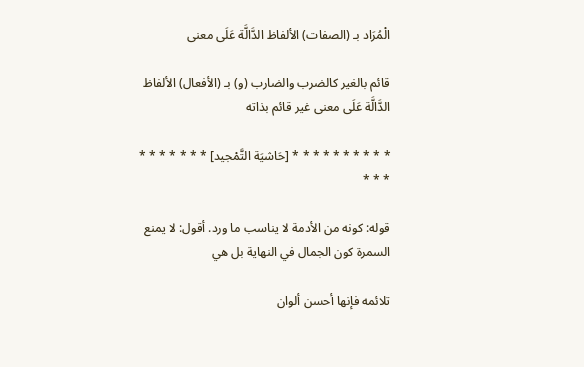الْمُرَاد بـ (الصفات) الألفاظ الدَّالَّة عَلَى معنى

قائم بالغير كالضرب والضارب (و) بـ (الأفعال) الألفاظ الدَّالَّة عَلَى معنى غير قائم بذاته

* * * * * * * * * * [حَاشيَة التَّمْجيد] * * * * * * * * * *

قوله: كونه من الأدمة لا يناسب ما ورد. أقول: لا يمنع السمرة كون الجمال في النهاية بل هي

تلائمه فإنها أحسن ألوان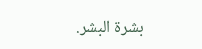بشرة البشر.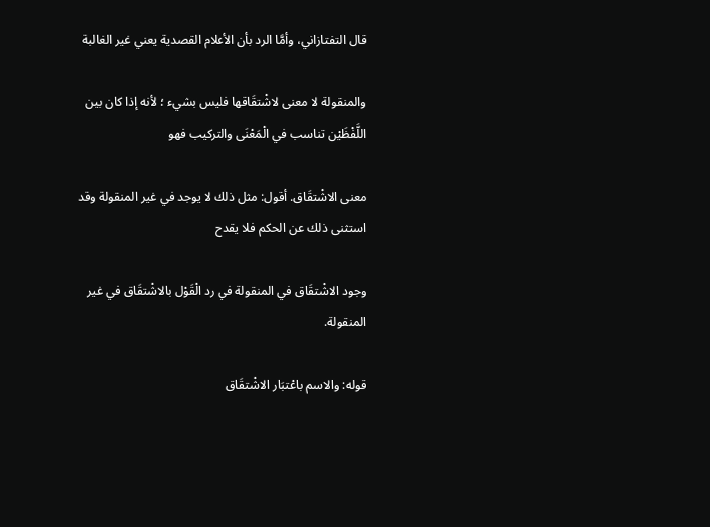قال التفتازاني، وأمَّا الرد بأن الأعلام القصدية يعني غير الغالبة

والمنقولة لا معنى لاشْتقَاقها فليس بشيء ؛ لأنه إذا كان بين اللَّفْظَيْن تناسب في الْمَعْنَى والتركيب فهو

معنى الاشْتقَاق. أقول: مثل ذلك لا يوجد في غير المنقولة وقد استثنى ذلك عن الحكم فلا يقدح

وجود الاشْتقَاق في المنقولة في رد الْقَوْل بالاشْتقَاق في غير المنقولة.

قوله: والاسم باعْتبَار الاشْتقَاق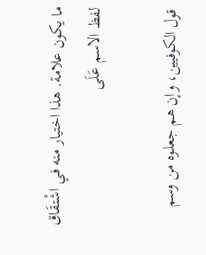ما يكون علامة. هذا اختيار منه في اشْتقَاق لفظ الاسم عَلَى

قول الكوفيين، وإن هم جعلوه من وسم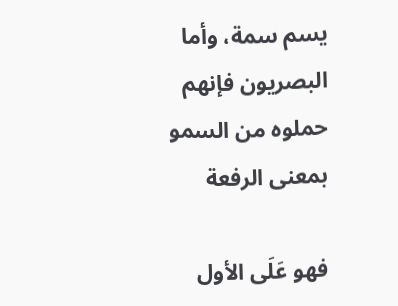يسم سمة، وأما البصريون فإنهم حملوه من السمو بمعنى الرفعة

فهو عَلَى الأول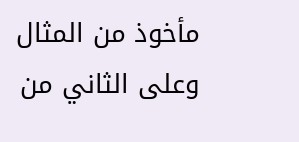مأخوذ من المثال وعلى الثاني من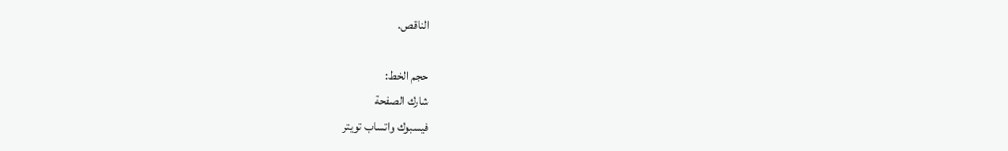الناقص.

حجم الخط:
شارك الصفحة
فيسبوك واتساب تويتر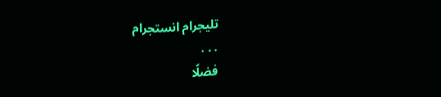تليجرام انستجرام
. . .
فضلًا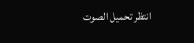انتظر تحميل الصوت